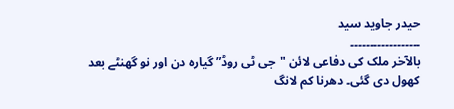حیدر جاوید سید
۔۔۔۔۔۔۔۔۔۔۔۔۔۔۔۔۔۔
بالآخر ملک کی دفاعی لائن "جی ٹی روڈ” گیارہ دن اور نو گھنٹے بعد کھول دی گئی۔ دھرنا کم لانگ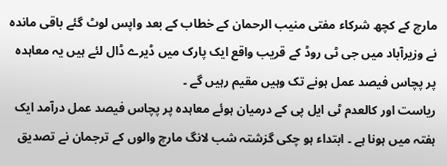مارچ کے کچھ شرکاء مفتی منیب الرحمان کے خطاب کے بعد واپس لوٹ گئے باقی ماندہ نے وزیرآباد میں جی ٹی روڈ کے قریب واقع ایک پارک میں ڈیرے ڈال لئے ہیں یہ معاہدہ پر پچاس فیصد عمل ہونے تک وہیں مقیم رہیں گے ۔
ریاست اور کالعدم ٹی ایل پی کے درمیان ہوئے معاہدہ پر پچاس فیصد عمل درآمد ایک ہفتہ میں ہونا ہے ۔ ابتداء ہو چکی گزشتہ شب لانگ مارچ والوں کے ترجمان نے تصدیق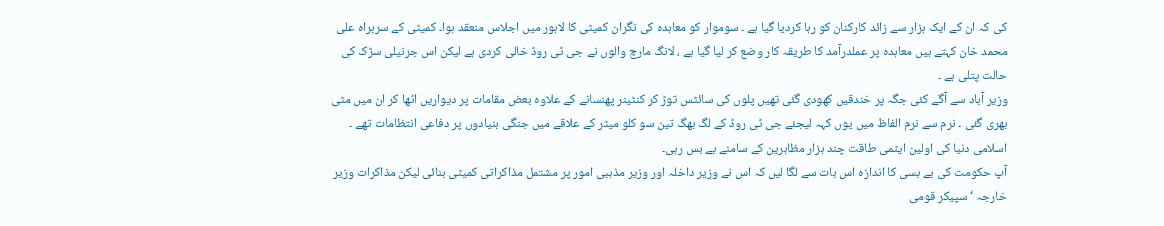کی کہ ان کے ایک ہزار سے زائد کارکنان کو رہا کردیا گیا ہے ۔ سوموار کو معاہدہ کی نگران کمیٹی کا لاہور میں اجلاس منعقد ہوا۔ کمیٹی کے سربراہ علی محمد خان کہتے ہیں معاہدہ پر عملدرآمد کا طریقہ کار وضع کر لیا گیا ہے ، لانگ مارچ والوں نے جی ٹی روڈ خالی کردی ہے لیکن اس جرنیلی سڑک کی حالت پتلی ہے ۔
وزیر آباد سے آگے کئی جگہ پر خندقیں کھودی گئی تھیں پلوں کی سائٹس توڑ کر کنٹینر پھنسانے کے علاوہ بعض مقامات پر دیواریں اٹھا کر ان میں مٹی بھری گئی ۔ نرم سے نرم الفاظ میں یوں کہہ لیجئے جی ٹی روڈ کے لگ بھگ تین سو کلو میٹر کے علاقے میں جنگی بنیادوں پر دفاعی انتظامات تھے ۔ اسلامی دنیا کی اولین ایٹمی طاقت چند ہزار مظاہرین کے سامنے بے بس رہی۔
آپ حکومت کی بے بسی کا اندازہ اس بات سے لگا لیں کہ اس نے وزیر داخلہ اور وزیر مذہبی امور پر مشتمل مذاکراتی کمیٹی بنائی لیکن مذاکرات وزیر خارجہ ‘ سپیکر قومی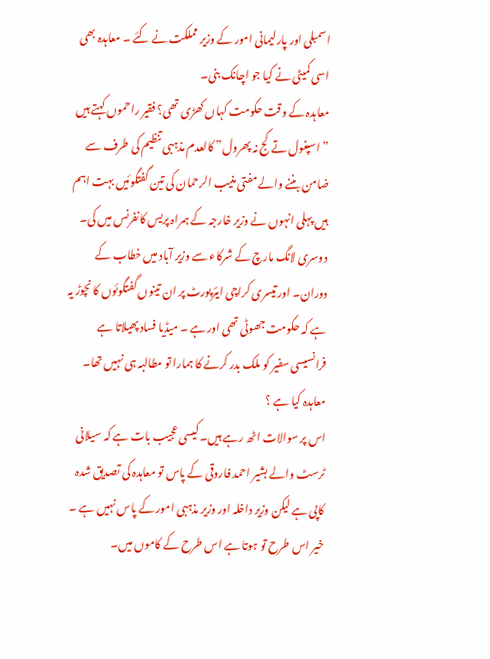اسمبلی اور پارلیمانی امور کے وزیر مملکت نے کئے ۔ معاہدہ بھی اسی کمیٹی نے کیا جو اچانک بنی۔
معاہدہ کے وقت حکومت کہاں کھڑی تھی؟ فقیر راحموں کہتے ہیں ”اسپغول تے کج نہ پھرول” کالعدم مذہبی تنظیم کی طرف سے ضامن بننے والے مفتی منیب الرحمان کی تین گفتگوئیں بہت اہم ہیں پہلی انہوں نے وزیر خارجہ کے ہمراہ پریس کانفرنس میں کی۔ دوسری لانگ مارچ کے شرکاء سے وزیر آباد میں خطاب کے دوران۔ اور تیسری کراچی ایئرپورٹ پر ان تینوں گفتگوئوں کا نچوڑ یہ ہے کہ حکومت جھوٹی تھی اور ہے ۔ میڈیا فساد پھیلاتا ہے فرانسیسی سفیر کو ملک بدر کرنے کا ہمارا تو مطالبہ ہی نہیں تھا۔
معاہدہ کیا ہے ؟
اس پر سوالات اٹھ رہے ہیں۔ کیسی عجیب بات ہے کہ سیلانی ٹرسٹ والے بشیر احمد فاروقی کے پاس تو معاہدہ کی تصدیق شدہ کاپی ہے لیکن وزیر داخلہ اور وزیر مذہبی امور کے پاس نہیں ہے ۔ خیر اس طرح تو ہوتا ہے اس طرح کے کاموں میں۔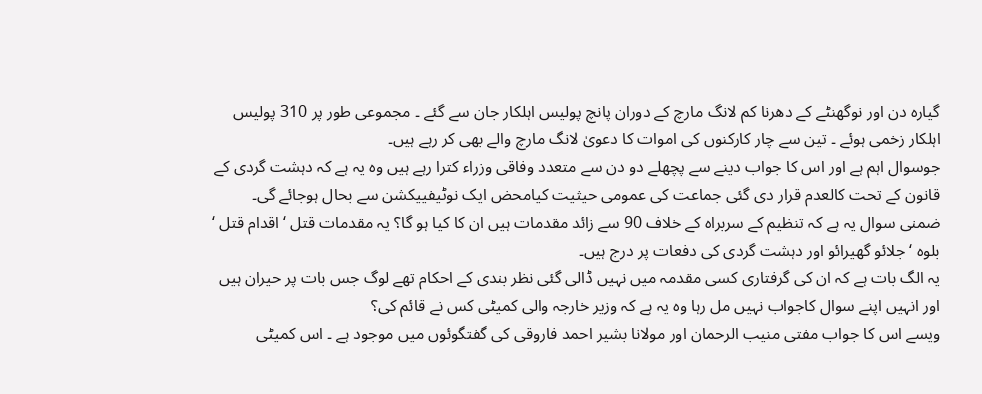گیارہ دن اور نوگھنٹے کے دھرنا کم لانگ مارچ کے دوران پانچ پولیس اہلکار جان سے گئے ۔ مجموعی طور پر 310 پولیس اہلکار زخمی ہوئے ۔ تین سے چار کارکنوں کی اموات کا دعویٰ لانگ مارچ والے بھی کر رہے ہیں۔
جوسوال اہم ہے اور اس کا جواب دینے سے پچھلے دو دن سے متعدد وفاقی وزراء کترا رہے ہیں وہ یہ ہے کہ دہشت گردی کے قانون کے تحت کالعدم قرار دی گئی جماعت کی عمومی حیثیت کیامحض ایک نوٹیفییکشن سے بحال ہوجائے گی۔
ضمنی سوال یہ ہے کہ تنظیم کے سربراہ کے خلاف 90 سے زائد مقدمات ہیں ان کا کیا ہو گا؟ یہ مقدمات قتل ‘ اقدام قتل ‘ بلوہ ‘ جلائو گھیرائو اور دہشت گردی کی دفعات پر درج ہیں۔
یہ الگ بات ہے کہ ان کی گرفتاری کسی مقدمہ میں نہیں ڈالی گئی نظر بندی کے احکام تھے لوگ جس بات پر حیران ہیں اور انہیں اپنے سوال کاجواب نہیں مل رہا وہ یہ ہے کہ وزیر خارجہ والی کمیٹی کس نے قائم کی؟
ویسے اس کا جواب مفتی منیب الرحمان اور مولانا بشیر احمد فاروقی کی گفتگوئوں میں موجود ہے ۔ اس کمیٹی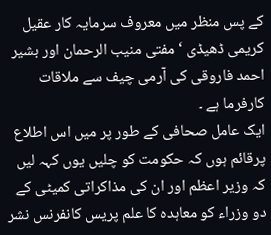کے پس منظر میں معروف سرمایہ کار عقیل کریمی ڈھیڈی ‘ مفتی منیب الرحمان اور بشیر احمد فاروقی کی آرمی چیف سے ملاقات کارفرما ہے ۔
ایک عامل صحافی کے طور پر میں اس اطلاع پرقائم ہوں کہ حکومت کو چلیں یوں کہہ لیں کہ وزیر اعظم اور ان کی مذاکراتی کمیٹی کے دو وزراء کو معاہدہ کا علم پریس کانفرنس نشر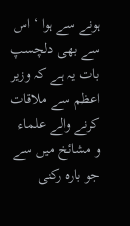ہونے سے ہوا ‘ اس سے بھی دلچسپ بات یہ ہے کہ وزیر اعظم سے ملاقات کرنے والے علماء و مشائخ میں سے جو بارہ رکنی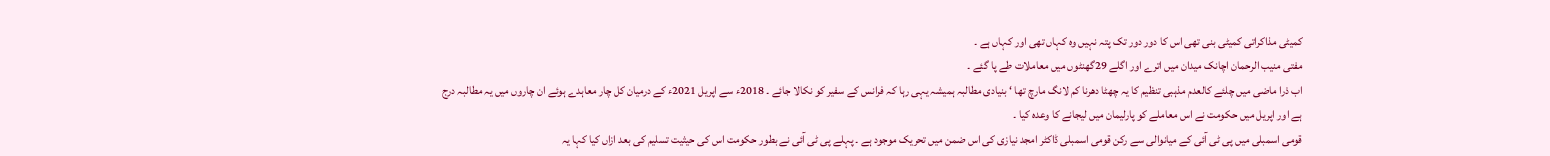کمیٹی مذاکراتی کمیٹی بنی تھی اس کا دور دور تک پتہ نہیں وہ کہاں تھی اور کہاں ہے ۔
مفتی منیب الرحمان اچانک میدان میں اترے اور اگلے 29گھنٹوں میں معاملات طے پا گئے ۔
اب ذرا ماضی میں چلئے کالعدم مذہبی تنظیم کا یہ چھٹا دھرنا کم لانگ مارچ تھا ‘ بنیادی مطالبہ ہمیشہ یہی رہا کہ فرانس کے سفیر کو نکالا جائے ۔ 2018ء سے اپریل 2021ء کے درمیان کل چار معاہدے ہوئے ان چاروں میں یہ مطالبہ درج ہے اور اپریل میں حکومت نے اس معاملے کو پارلیمان میں لیجانے کا وعدہ کیا ۔
قومی اسمبلی میں پی ٹی آئی کے میانوالی سے رکن قومی اسمبلی ڈاکٹر امجد نیازی کی اس ضمن میں تحریک موجود ہے ۔ پہلے پی ٹی آئی نے بطور حکومت اس کی حیثیت تسلیم کی بعد ازاں کیا کہا یہ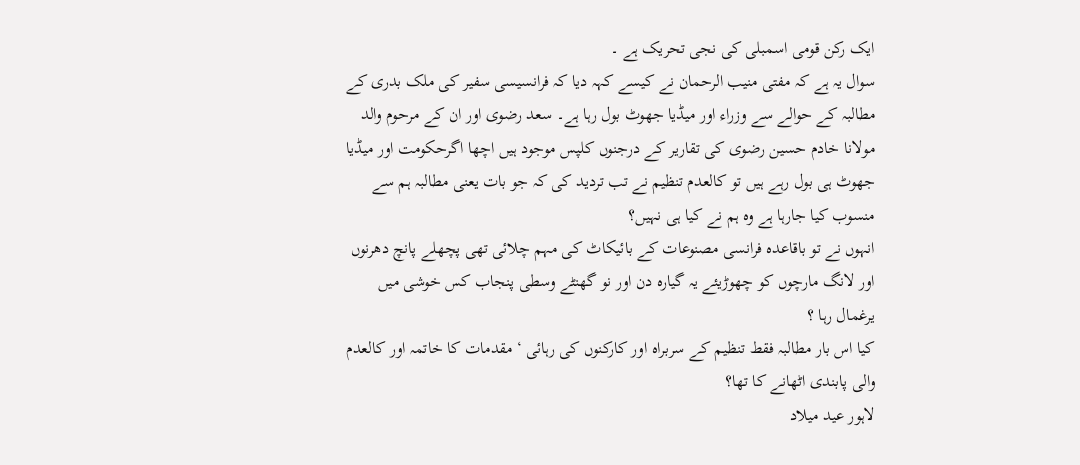ایک رکن قومی اسمبلی کی نجی تحریک ہے ۔
سوال یہ ہے کہ مفتی منیب الرحمان نے کیسے کہہ دیا کہ فرانسیسی سفیر کی ملک بدری کے مطالبہ کے حوالے سے وزراء اور میڈیا جھوٹ بول رہا ہے۔ سعد رضوی اور ان کے مرحوم والد مولانا خادم حسین رضوی کی تقاریر کے درجنوں کلپس موجود ہیں اچھا اگرحکومت اور میڈیا جھوٹ ہی بول رہے ہیں تو کالعدم تنظیم نے تب تردید کی کہ جو بات یعنی مطالبہ ہم سے منسوب کیا جارہا ہے وہ ہم نے کیا ہی نہیں؟
انہوں نے تو باقاعدہ فرانسی مصنوعات کے بائیکاٹ کی مہم چلائی تھی پچھلے پانچ دھرنوں اور لانگ مارچوں کو چھوڑیئے یہ گیارہ دن اور نو گھنٹے وسطی پنجاب کس خوشی میں یرغمال رہا ؟
کیا اس بار مطالبہ فقط تنظیم کے سربراہ اور کارکنوں کی رہائی ‘ مقدمات کا خاتمہ اور کالعدم والی پابندی اٹھانے کا تھا؟
لاہور عید میلاد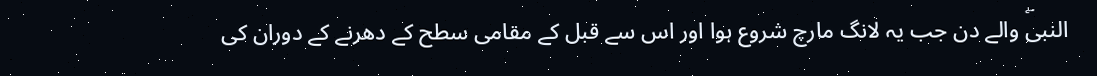النبیۖ والے دن جب یہ لانگ مارچ شروع ہوا اور اس سے قبل کے مقامی سطح کے دھرنے کے دوران کی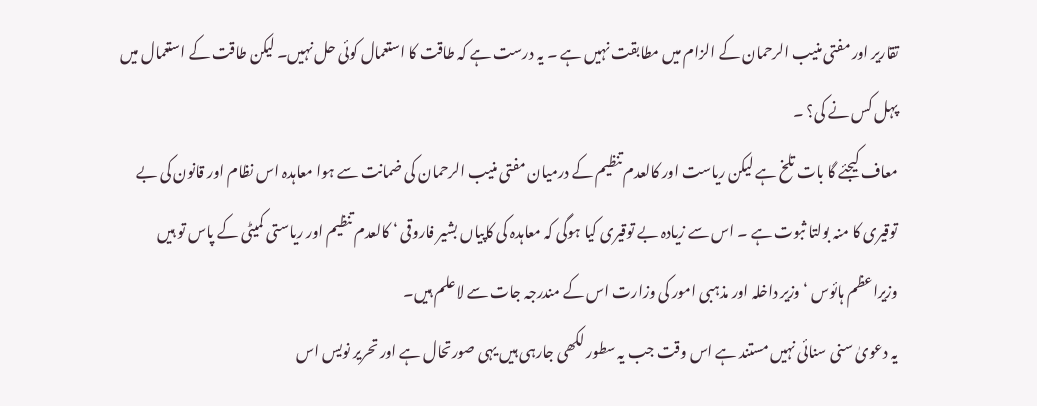تقاریر اور مفتی منیب الرحمان کے الزام میں مطابقت نہیں ہے ۔ یہ درست ہے کہ طاقت کا استعمال کوئی حل نہیں۔ لیکن طاقت کے استعمال میں پہل کس نے کی؟ ۔
معاف کیجئے گا بات تلخ ہے لیکن ریاست اور کالعدم تنظیم کے درمیان مفتی منیب الرحمان کی ضمانت سے ہوا معاہدہ اس نظام اور قانون کی بے توقیری کا منہ بولتا ثبوت ہے ۔ اس سے زیادہ بے توقیری کیا ہوگی کہ معاہدہ کی کاپیاں بشیر فاروقی ‘ کالعدم تنظیم اور ریاستی کمیٹی کے پاس تو ہیں وزیراعظم ہائوس ‘ وزیر داخلہ اور مذہبی امور کی وزارت اس کے مندرجہ جات سے لاعلم ہیں۔
یہ دعویٰ سنی سنائی نہیں مستند ہے اس وقت جب یہ سطور لکھی جارہی ہیں یہی صورتحال ہے اور تحریر نویس اس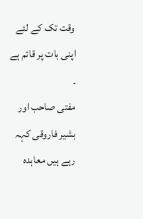وقت تک کے لئے اپنی بات پر قائم ہے ۔
مفتی صاحب اور بشیر فاروقی کہہ رہے ہیں معاہدہ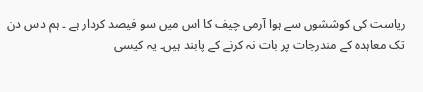ریاست کی کوششوں سے ہوا آرمی چیف کا اس میں سو فیصد کردار ہے ۔ ہم دس دن تک معاہدہ کے مندرجات پر بات نہ کرنے کے پابند ہیں۔ یہ کیسی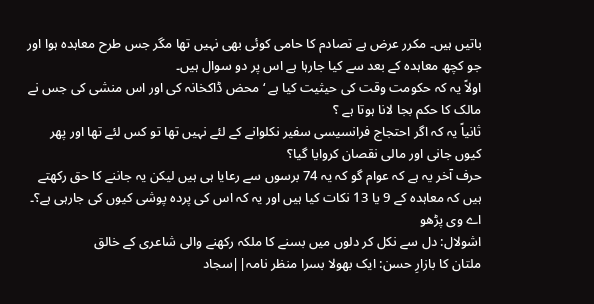باتیں ہیں۔ مکرر عرض ہے تصادم کا حامی کوئی بھی نہیں تھا مگر جس طرح معاہدہ ہوا اور جو کچھ معاہدہ کے بعد سے کیا جارہا ہے اس پر دو سوال ہیں۔
اولاً یہ کہ حکومت وقت کی حیثیت کیا ہے ‘ محض ڈاکخانہ کی اور اس منشی کی جس نے مالک کا حکم بجا لانا ہوتا ہے ؟
ثانیاً یہ کہ اگر احتجاج فرانسیسی سفیر نکلوانے کے لئے نہیں تھا تو کس لئے تھا اور پھر کیوں جانی اور مالی نقصان کروایا گیا؟
حرف آخر یہ ہے کہ عوام گو کہ یہ 74 برسوں سے رعایا ہی ہیں لیکن یہ جاننے کا حق رکھتے ہیں کہ معاہدہ کے 9 یا 13 نکات کیا ہیں اور یہ کہ اس کی پردہ پوشی کیوں کی جارہی ہے؟۔
اے وی پڑھو
اشولال: دل سے نکل کر دلوں میں بسنے کا ملکہ رکھنے والی شاعری کے خالق
ملتان کا بازارِ حسن: ایک بھولا بسرا منظر نامہ||سجاد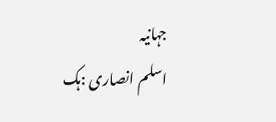جہانیہ
اسلم انصاری :ہک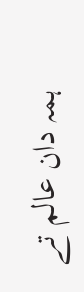ہمہ دان عالم تے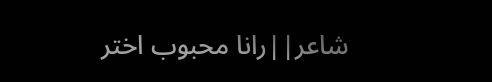شاعر||رانا محبوب اختر